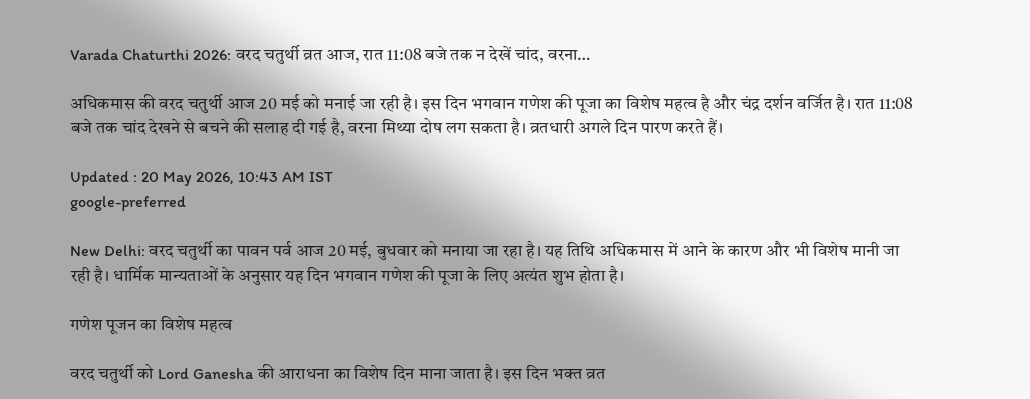Varada Chaturthi 2026: वरद चतुर्थी व्रत आज, रात 11:08 बजे तक न देखें चांद, वरना…

अधिकमास की वरद चतुर्थी आज 20 मई को मनाई जा रही है। इस दिन भगवान गणेश की पूजा का विशेष महत्व है और चंद्र दर्शन वर्जित है। रात 11:08 बजे तक चांद देखने से बचने की सलाह दी गई है, वरना मिथ्या दोष लग सकता है। व्रतधारी अगले दिन पारण करते हैं।

Updated : 20 May 2026, 10:43 AM IST
google-preferred

New Delhi: वरद चतुर्थी का पावन पर्व आज 20 मई, बुधवार को मनाया जा रहा है। यह तिथि अधिकमास में आने के कारण और भी विशेष मानी जा रही है। धार्मिक मान्यताओं के अनुसार यह दिन भगवान गणेश की पूजा के लिए अत्यंत शुभ होता है।

गणेश पूजन का विशेष महत्व

वरद चतुर्थी को Lord Ganesha की आराधना का विशेष दिन माना जाता है। इस दिन भक्त व्रत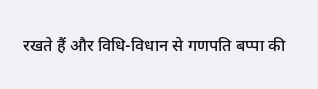रखते हैं और विधि-विधान से गणपति बप्पा की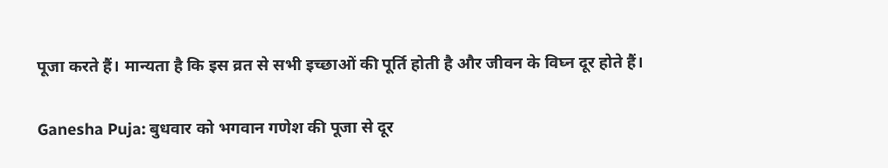पूजा करते हैं। मान्यता है कि इस व्रत से सभी इच्छाओं की पूर्ति होती है और जीवन के विघ्न दूर होते हैं।

Ganesha Puja: बुधवार को भगवान गणेश की पूजा से दूर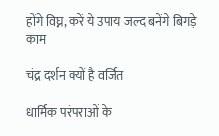होंगे विघ्न, करें ये उपाय जल्द बनेंगे बिगड़े काम

चंद्र दर्शन क्यों है वर्जित

धार्मिक परंपराओं के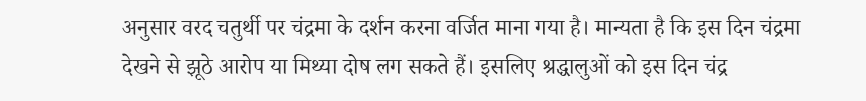अनुसार वरद चतुर्थी पर चंद्रमा के दर्शन करना वर्जित माना गया है। मान्यता है कि इस दिन चंद्रमा देखने से झूठे आरोप या मिथ्या दोष लग सकते हैं। इसलिए श्रद्धालुओं को इस दिन चंद्र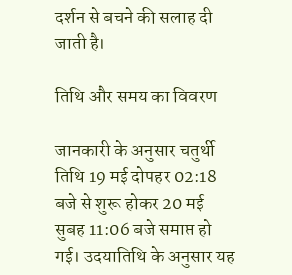दर्शन से बचने की सलाह दी जाती है।

तिथि और समय का विवरण

जानकारी के अनुसार चतुर्थी तिथि 19 मई दोपहर 02:18 बजे से शुरू होकर 20 मई सुबह 11:06 बजे समाप्त हो गई। उदयातिथि के अनुसार यह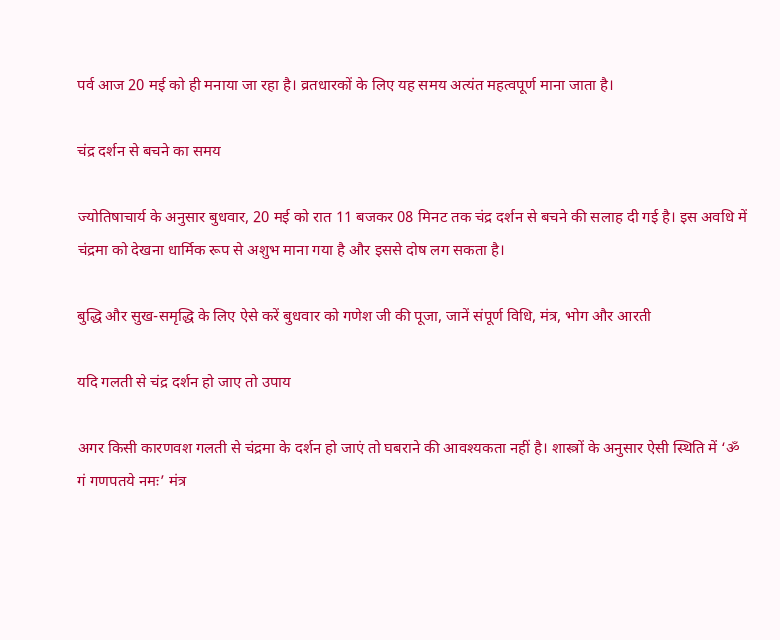पर्व आज 20 मई को ही मनाया जा रहा है। व्रतधारकों के लिए यह समय अत्यंत महत्वपूर्ण माना जाता है।

चंद्र दर्शन से बचने का समय

ज्योतिषाचार्य के अनुसार बुधवार, 20 मई को रात 11 बजकर 08 मिनट तक चंद्र दर्शन से बचने की सलाह दी गई है। इस अवधि में चंद्रमा को देखना धार्मिक रूप से अशुभ माना गया है और इससे दोष लग सकता है।

बुद्धि और सुख-समृद्धि के लिए ऐसे करें बुधवार को गणेश जी की पूजा, जानें संपूर्ण विधि, मंत्र, भोग और आरती

यदि गलती से चंद्र दर्शन हो जाए तो उपाय

अगर किसी कारणवश गलती से चंद्रमा के दर्शन हो जाएं तो घबराने की आवश्यकता नहीं है। शास्त्रों के अनुसार ऐसी स्थिति में ‘ॐ गं गणपतये नमः’ मंत्र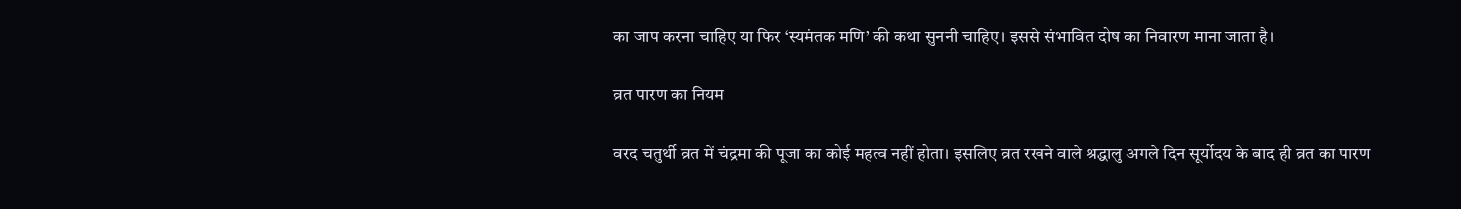का जाप करना चाहिए या फिर ‘स्यमंतक मणि’ की कथा सुननी चाहिए। इससे संभावित दोष का निवारण माना जाता है।

व्रत पारण का नियम

वरद चतुर्थी व्रत में चंद्रमा की पूजा का कोई महत्व नहीं होता। इसलिए व्रत रखने वाले श्रद्धालु अगले दिन सूर्योदय के बाद ही व्रत का पारण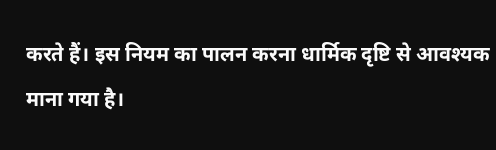करते हैं। इस नियम का पालन करना धार्मिक दृष्टि से आवश्यक माना गया है।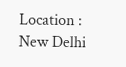Location :  New Delhi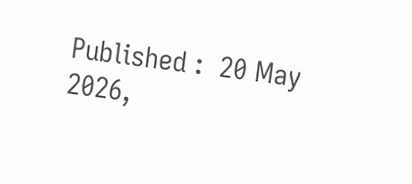Published :  20 May 2026,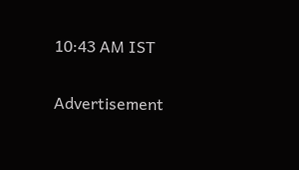10:43 AM IST

Advertisement